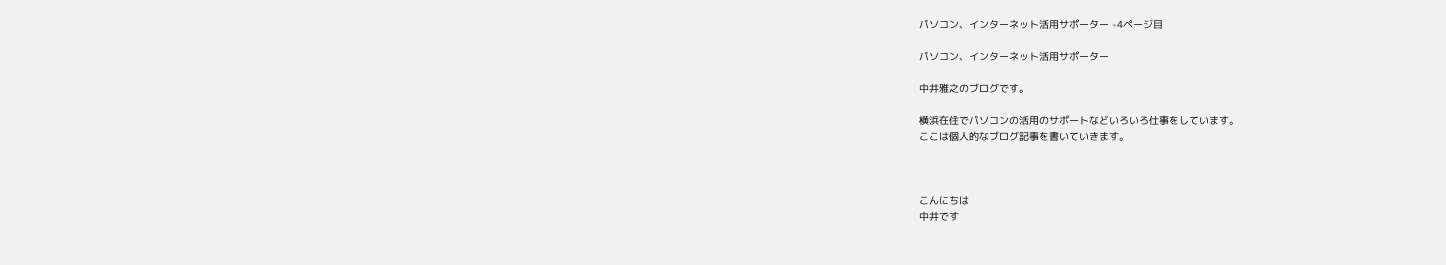パソコン、インターネット活用サポーター -4ページ目

パソコン、インターネット活用サポーター

中井雅之のブログです。

横浜在住でパソコンの活用のサポートなどいろいろ仕事をしています。
ここは個人的なブログ記事を書いていきます。



こんにちは
中井です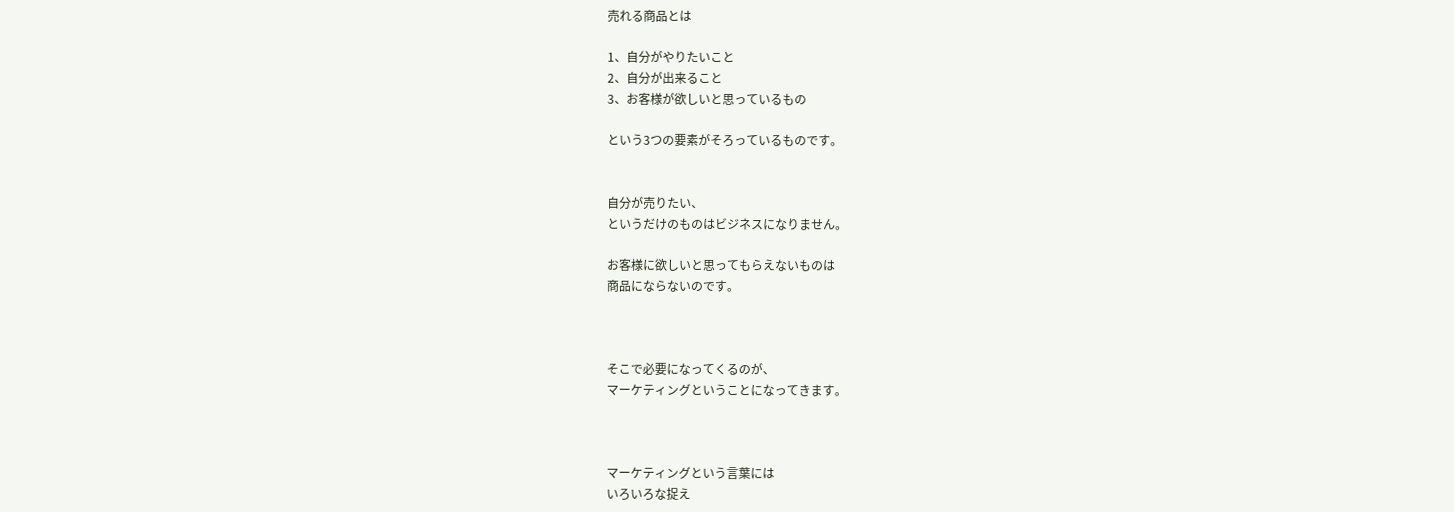売れる商品とは

1、自分がやりたいこと
2、自分が出来ること
3、お客様が欲しいと思っているもの

という3つの要素がそろっているものです。


自分が売りたい、
というだけのものはビジネスになりません。

お客様に欲しいと思ってもらえないものは
商品にならないのです。



そこで必要になってくるのが、
マーケティングということになってきます。



マーケティングという言葉には
いろいろな捉え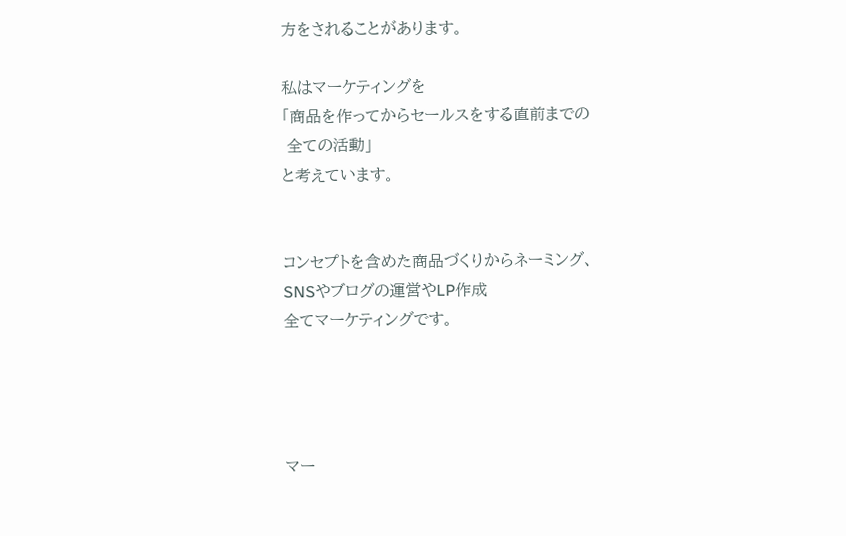方をされることがあります。

私はマーケティングを
「商品を作ってからセールスをする直前までの
 全ての活動」
と考えています。


コンセプトを含めた商品づくりからネーミング、
SNSやブログの運営やLP作成
全てマーケティングです。




マー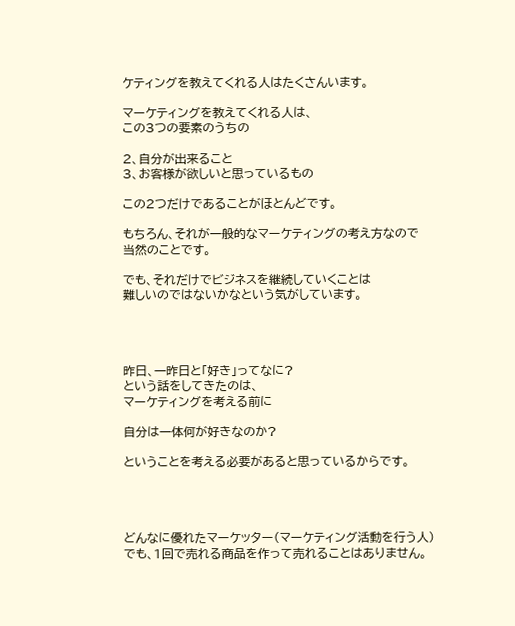ケティングを教えてくれる人はたくさんいます。

マーケティングを教えてくれる人は、
この3つの要素のうちの

2、自分が出来ること
3、お客様が欲しいと思っているもの

この2つだけであることがほとんどです。

もちろん、それが一般的なマーケティングの考え方なので
当然のことです。

でも、それだけでビジネスを継続していくことは
難しいのではないかなという気がしています。




昨日、一昨日と「好き」ってなに?
という話をしてきたのは、
マーケティングを考える前に

自分は一体何が好きなのか?

ということを考える必要があると思っているからです。




どんなに優れたマーケッター(マーケティング活動を行う人)
でも、1回で売れる商品を作って売れることはありません。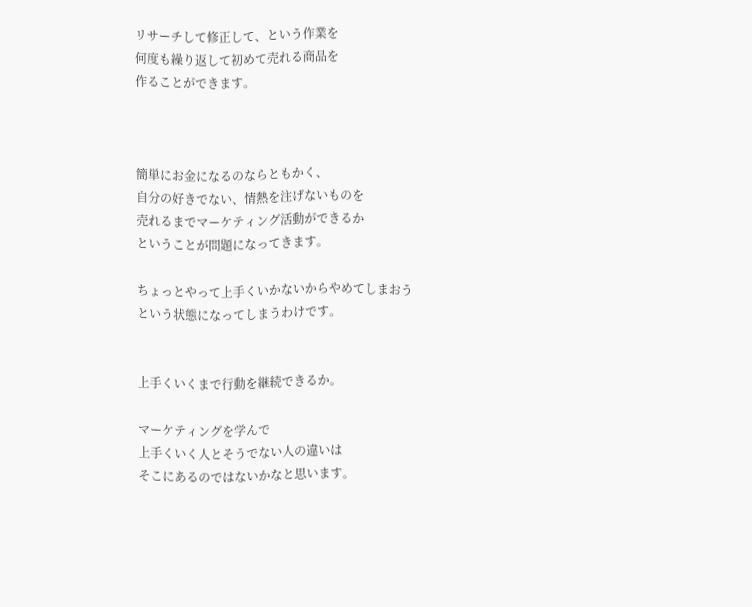リサーチして修正して、という作業を
何度も繰り返して初めて売れる商品を
作ることができます。



簡単にお金になるのならともかく、
自分の好きでない、情熱を注げないものを
売れるまでマーケティング活動ができるか
ということが問題になってきます。

ちょっとやって上手くいかないからやめてしまおう
という状態になってしまうわけです。


上手くいくまで行動を継続できるか。

マーケティングを学んで
上手くいく人とそうでない人の違いは
そこにあるのではないかなと思います。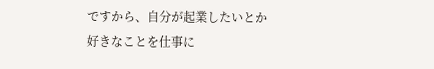ですから、自分が起業したいとか
好きなことを仕事に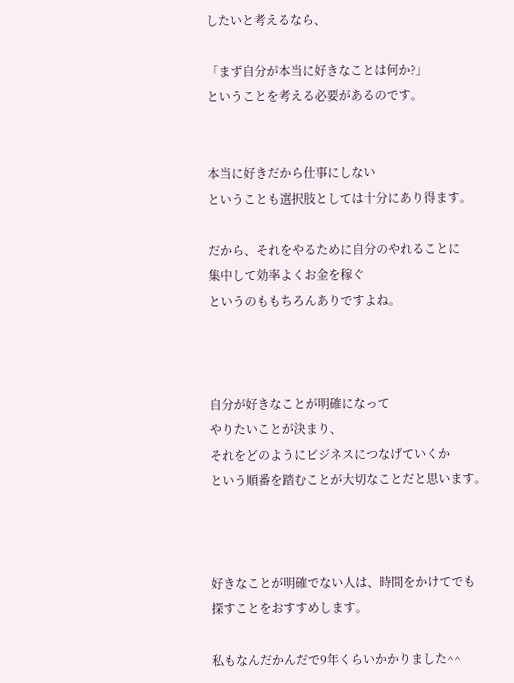したいと考えるなら、

「まず自分が本当に好きなことは何か?」
ということを考える必要があるのです。


本当に好きだから仕事にしない
ということも選択肢としては十分にあり得ます。

だから、それをやるために自分のやれることに
集中して効率よくお金を稼ぐ
というのももちろんありですよね。



自分が好きなことが明確になって
やりたいことが決まり、
それをどのようにビジネスにつなげていくか
という順番を踏むことが大切なことだと思います。



好きなことが明確でない人は、時間をかけてでも
探すことをおすすめします。

私もなんだかんだで9年くらいかかりました^^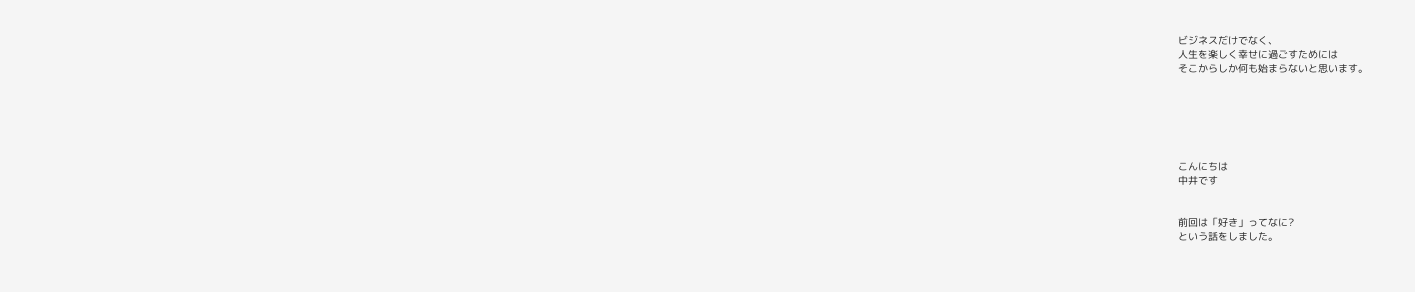ビジネスだけでなく、
人生を楽しく幸せに過ごすためには
そこからしか何も始まらないと思います。






こんにちは
中井です


前回は「好き」ってなに?
という話をしました。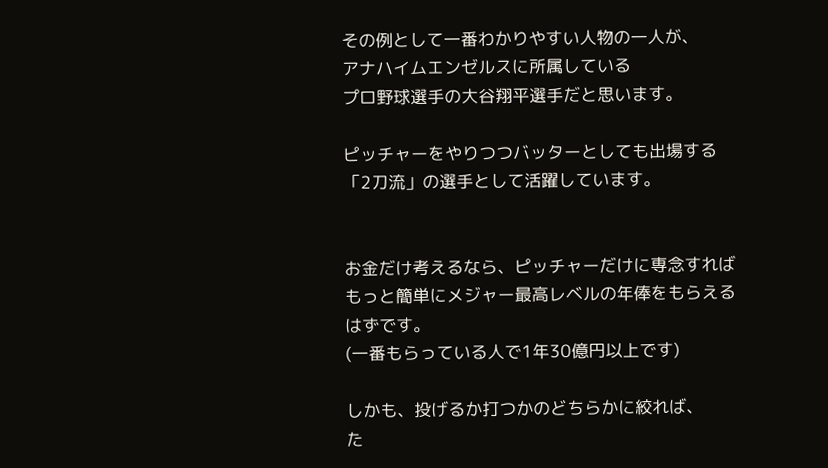その例として一番わかりやすい人物の一人が、
アナハイムエンゼルスに所属している
プロ野球選手の大谷翔平選手だと思います。

ピッチャーをやりつつバッターとしても出場する
「2刀流」の選手として活躍しています。


お金だけ考えるなら、ピッチャーだけに専念すれば
もっと簡単にメジャー最高レベルの年俸をもらえる
はずです。
(一番もらっている人で1年30億円以上です)

しかも、投げるか打つかのどちらかに絞れば、
た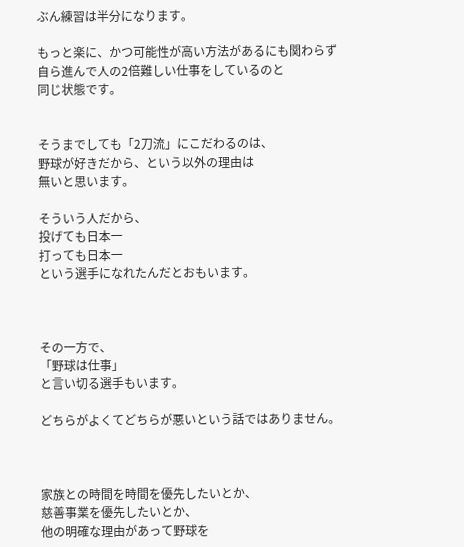ぶん練習は半分になります。

もっと楽に、かつ可能性が高い方法があるにも関わらず
自ら進んで人の2倍難しい仕事をしているのと
同じ状態です。


そうまでしても「2刀流」にこだわるのは、
野球が好きだから、という以外の理由は
無いと思います。

そういう人だから、
投げても日本一
打っても日本一
という選手になれたんだとおもいます。



その一方で、
「野球は仕事」
と言い切る選手もいます。

どちらがよくてどちらが悪いという話ではありません。



家族との時間を時間を優先したいとか、
慈善事業を優先したいとか、
他の明確な理由があって野球を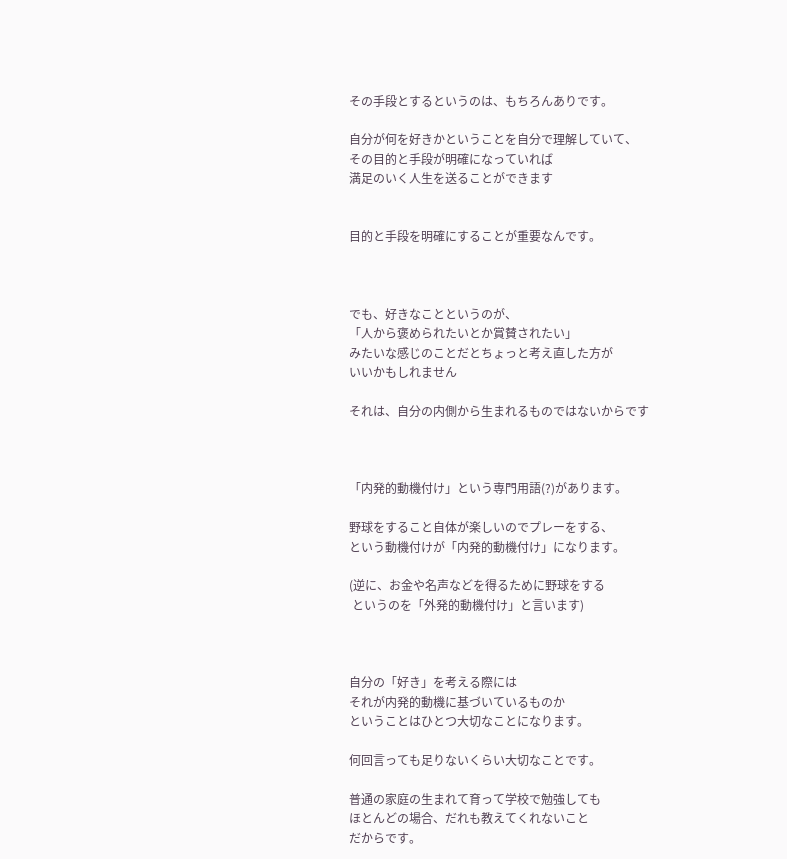その手段とするというのは、もちろんありです。

自分が何を好きかということを自分で理解していて、
その目的と手段が明確になっていれば
満足のいく人生を送ることができます


目的と手段を明確にすることが重要なんです。



でも、好きなことというのが、
「人から褒められたいとか賞賛されたい」
みたいな感じのことだとちょっと考え直した方が
いいかもしれません

それは、自分の内側から生まれるものではないからです



「内発的動機付け」という専門用語(?)があります。

野球をすること自体が楽しいのでプレーをする、
という動機付けが「内発的動機付け」になります。

(逆に、お金や名声などを得るために野球をする
 というのを「外発的動機付け」と言います)



自分の「好き」を考える際には
それが内発的動機に基づいているものか
ということはひとつ大切なことになります。

何回言っても足りないくらい大切なことです。

普通の家庭の生まれて育って学校で勉強しても
ほとんどの場合、だれも教えてくれないこと
だからです。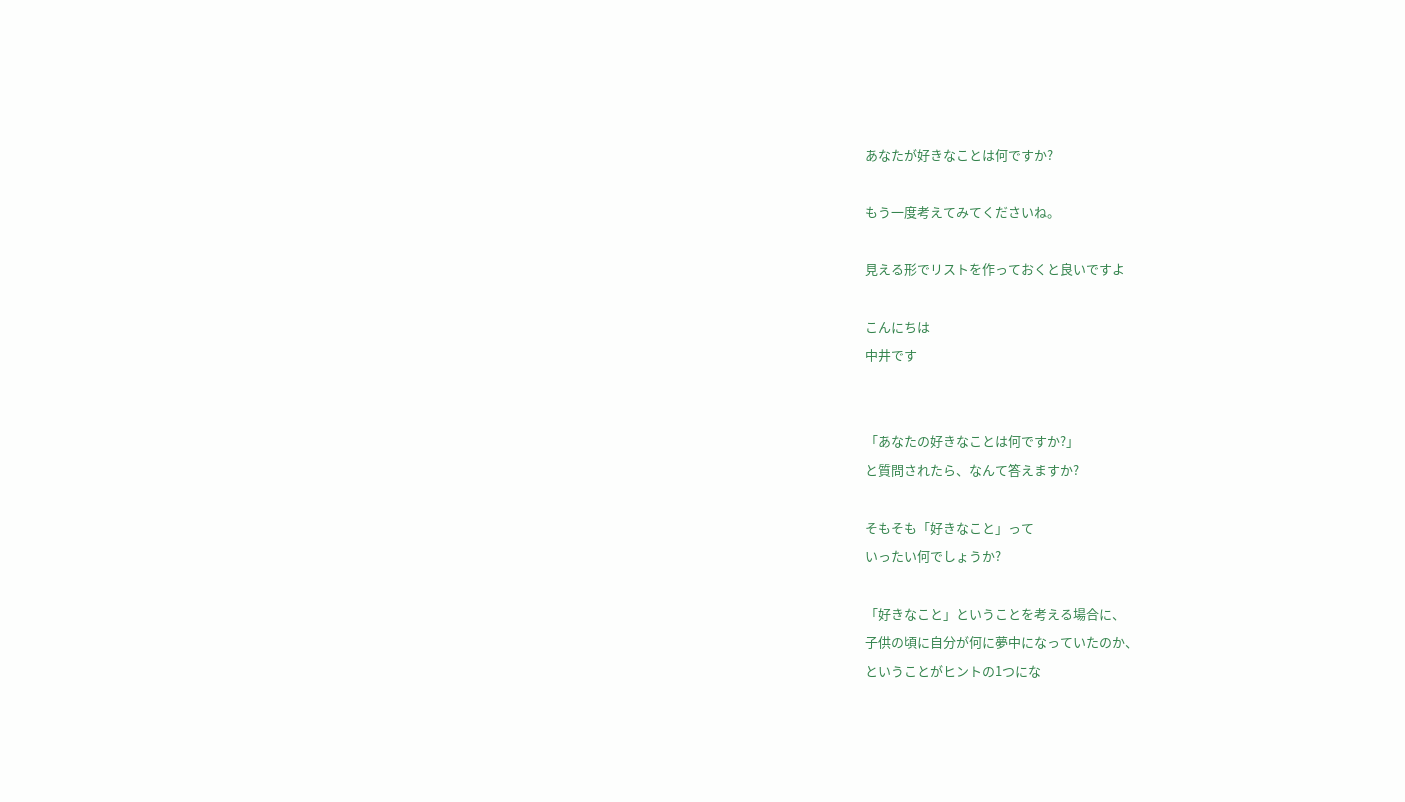あなたが好きなことは何ですか?

もう一度考えてみてくださいね。

見える形でリストを作っておくと良いですよ

こんにちは
中井です


「あなたの好きなことは何ですか?」
と質問されたら、なんて答えますか?

そもそも「好きなこと」って
いったい何でしょうか?

「好きなこと」ということを考える場合に、
子供の頃に自分が何に夢中になっていたのか、
ということがヒントの1つにな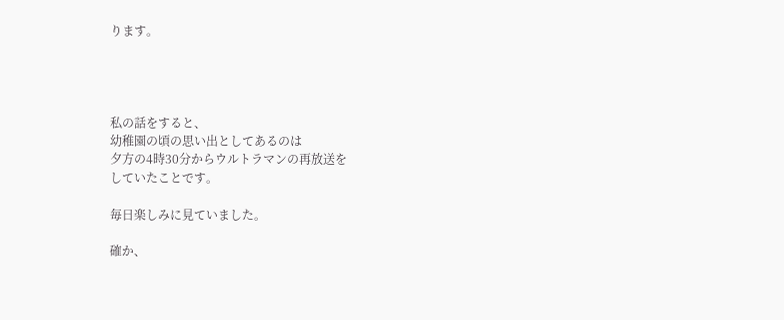ります。




私の話をすると、
幼稚園の頃の思い出としてあるのは
夕方の4時30分からウルトラマンの再放送を
していたことです。

毎日楽しみに見ていました。

確か、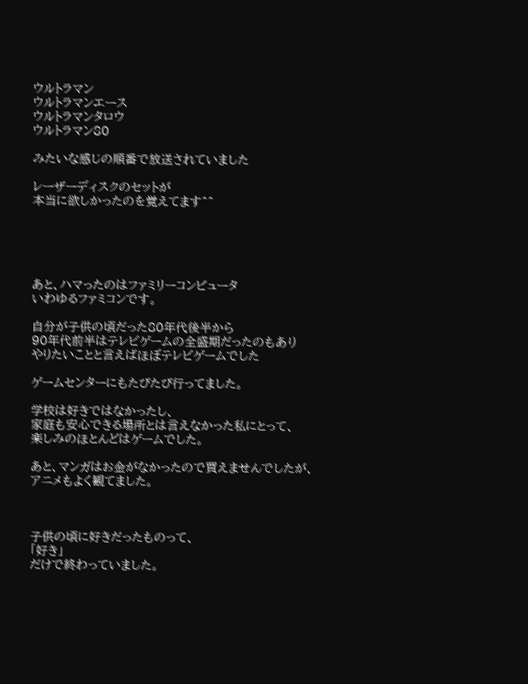ウルトラマン
ウルトラマンエース
ウルトラマンタロウ
ウルトラマン80

みたいな感じの順番で放送されていました

レーザーディスクのセットが
本当に欲しかったのを覚えてます^^





あと、ハマったのはファミリーコンピュータ
いわゆるファミコンです。

自分が子供の頃だった80年代後半から
90年代前半はテレビゲームの全盛期だったのもあり
やりたいことと言えばほぼテレビゲームでした

ゲームセンターにもたびたび行ってました。

学校は好きではなかったし、
家庭も安心できる場所とは言えなかった私にとって、
楽しみのほとんどはゲームでした。

あと、マンガはお金がなかったので買えませんでしたが、
アニメもよく観てました。



子供の頃に好きだったものって、
「好き」
だけで終わっていました。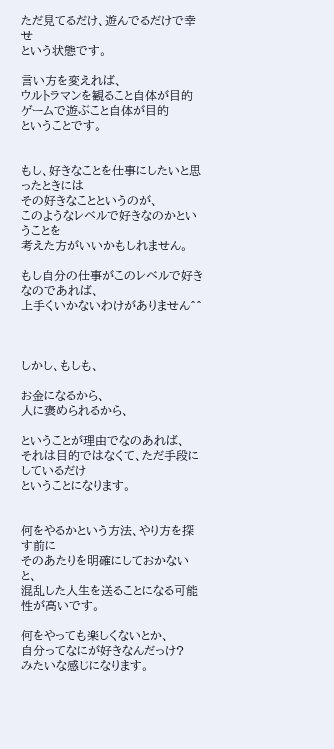ただ見てるだけ、遊んでるだけで幸せ
という状態です。

言い方を変えれば、
ウルトラマンを観ること自体が目的
ゲームで遊ぶこと自体が目的
ということです。


もし、好きなことを仕事にしたいと思ったときには
その好きなことというのが、
このようなレベルで好きなのかということを
考えた方がいいかもしれません。

もし自分の仕事がこのレベルで好きなのであれば、
上手くいかないわけがありません^^



しかし、もしも、

お金になるから、
人に褒められるから、

ということが理由でなのあれば、
それは目的ではなくて、ただ手段にしているだけ
ということになります。


何をやるかという方法、やり方を探す前に
そのあたりを明確にしておかないと、
混乱した人生を送ることになる可能性が高いです。

何をやっても楽しくないとか、
自分ってなにが好きなんだっけ?
みたいな感じになります。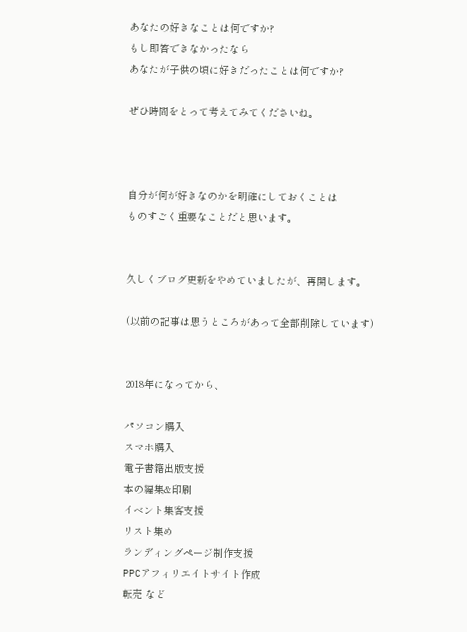あなたの好きなことは何ですか?
もし即答できなかったなら
あなたが子供の頃に好きだったことは何ですか?

ぜひ時間をとって考えてみてくださいね。



自分が何が好きなのかを明確にしておくことは
ものすごく重要なことだと思います。


久しくブログ更新をやめていましたが、再開します。

(以前の記事は思うところがあって全部削除しています)


2018年になってから、

パソコン購入
スマホ購入
電子書籍出版支援
本の編集&印刷
イベント集客支援
リスト集め
ランディングページ制作支援
PPCアフィリエイトサイト作成
転売 など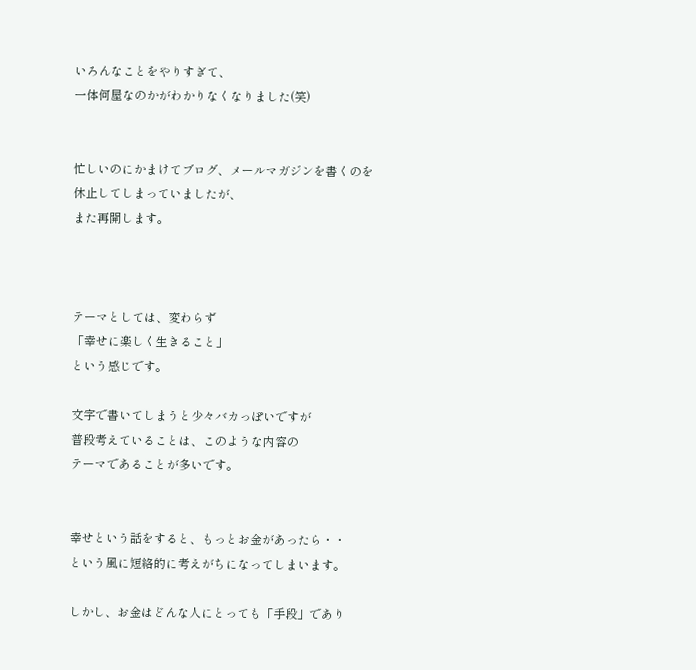いろんなことをやりすぎて、
一体何屋なのかがわかりなくなりました(笑)


忙しいのにかまけてブログ、メールマガジンを書くのを
休止してしまっていましたが、
また再開します。



テーマとしては、変わらず
「幸せに楽しく生きること」
という感じです。

文字で書いてしまうと少々バカっぽいですが
普段考えていることは、このような内容の
テーマであることが多いです。


幸せという話をすると、もっとお金があったら・・
という風に短絡的に考えがちになってしまいます。

しかし、お金はどんな人にとっても「手段」であり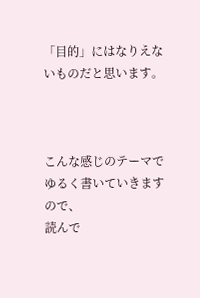「目的」にはなりえないものだと思います。



こんな感じのテーマでゆるく書いていきますので、
読んで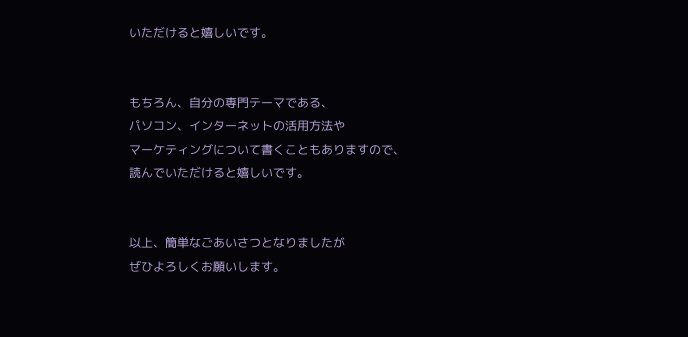いただけると嬉しいです。


もちろん、自分の専門テーマである、
パソコン、インターネットの活用方法や
マーケティングについて書くこともありますので、
読んでいただけると嬉しいです。


以上、簡単なごあいさつとなりましたが
ぜひよろしくお願いします。